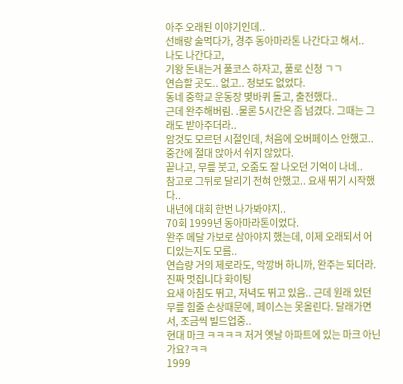아주 오래된 이야기인데..
선배랑 술먹다가, 경주 동아마라톤 나간다고 해서..
나도 나간다고,
기왕 돈내는거 풀코스 하자고, 풀로 신청 ㄱㄱ
연습할 곳도.. 없고.. 정보도 없었다.
동네 중학교 운동장 몇바퀴 돌고, 출전했다..
근데 완주해버림. .물론 5시간은 좀 넘겼다. 그때는 그래도 받아주더라..
암것도 모르던 시절인데, 처음에 오버페이스 안했고.. 중간에 절대 앉아서 쉬지 않았다.
끝나고, 무릎 붓고, 오줌도 잘 나오던 기억이 나네..
참고로 그뒤로 달리기 전혀 안했고.. 요새 뛰기 시작했다..
내년에 대회 한번 나가봐야지..
70회 1999년 동아마라톤이었다.
완주 메달 가보로 삼아야지 했는데, 이제 오래되서 어디있는지도 모름..
연습량 거의 제로라도, 악깡버 하니까, 완주는 되더라.
진짜 멋집니다 화이팅
요새 아침도 뛰고, 저녁도 뛰고 있음.. 근데 원래 있던 무릎 힘줄 손상때문에, 페이스는 못올린다. 달래가면서, 조금씩 빌드업중..
현대 마크 ㅋㅋㅋㅋ 저거 옛날 아파트에 있는 마크 아닌가요?ㅋㅋ
1999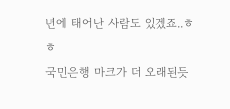년에 태어난 사람도 있겠죠..ㅎㅎ
국민은행 마크가 더 오래된듯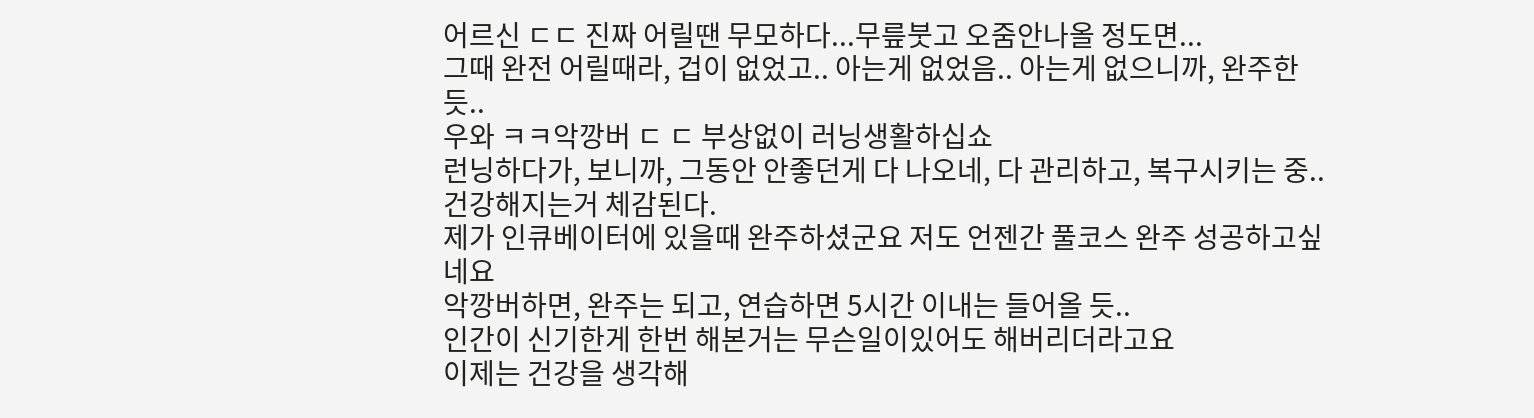어르신 ㄷㄷ 진짜 어릴땐 무모하다...무릎붓고 오줌안나올 정도면...
그때 완전 어릴때라, 겁이 없었고.. 아는게 없었음.. 아는게 없으니까, 완주한듯..
우와 ㅋㅋ악깡버 ㄷ ㄷ 부상없이 러닝생활하십쇼
런닝하다가, 보니까, 그동안 안좋던게 다 나오네, 다 관리하고, 복구시키는 중.. 건강해지는거 체감된다.
제가 인큐베이터에 있을때 완주하셨군요 저도 언젠간 풀코스 완주 성공하고싶네요
악깡버하면, 완주는 되고, 연습하면 5시간 이내는 들어올 듯..
인간이 신기한게 한번 해본거는 무슨일이있어도 해버리더라고요
이제는 건강을 생각해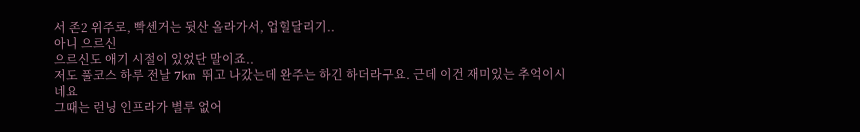서 존2 위주로, 빡센거는 뒷산 올라가서, 업힐달리기..
아니 으르신
으르신도 애기 시절이 있었단 말이죠..
저도 풀코스 하루 전날 7km 뛰고 나갔는데 완주는 하긴 하더라구요. 근데 이건 재미있는 추억이시네요
그때는 런닝 인프라가 별루 없어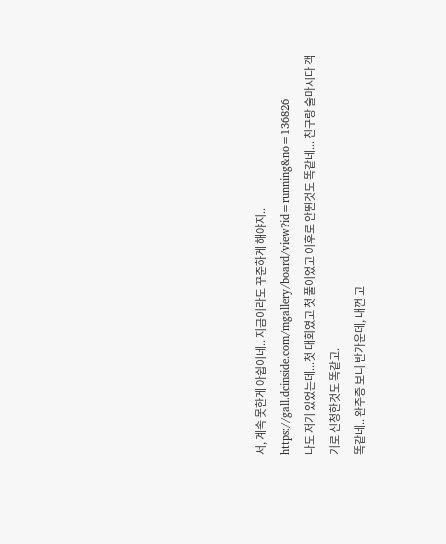서, 계속 못한게 아쉽이네.. 지금이라도 꾸준하게 해야지..
https://gall.dcinside.com/mgallery/board/view?id=running&no=136826
나도 저기 있었는데...첫 대회였고 첫 풀이었고 이후로 안뛴것도 똑같네... 친구랑 술마시다 객기로 신청한것도 똑같고.
똑같네.. 완주증 보니 반가운데, 내껀 고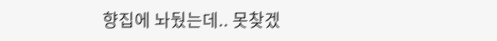향집에 놔뒀는데.. 못찾겠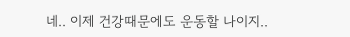네.. 이제 건강때문에도 운동할 나이지..